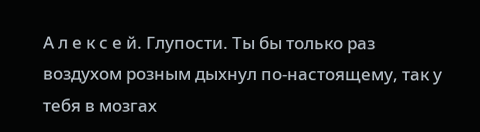А л е к с е й. Глупости. Ты бы только раз воздухом розным дыхнул по-настоящему, так у тебя в мозгах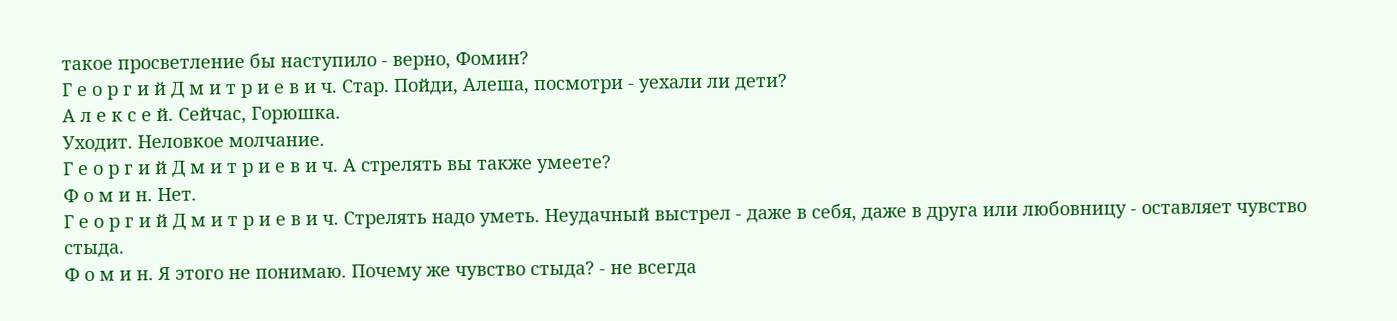такое просветление бы наступило - верно, Фомин?
Г е о р г и й Д м и т р и е в и ч. Стар. Пойди, Алеша, посмотри - уехали ли дети?
А л е к с е й. Сейчас, Горюшка.
Уходит. Неловкое молчание.
Г е о р г и й Д м и т р и е в и ч. А стрелять вы также умеете?
Ф о м и н. Нет.
Г е о р г и й Д м и т р и е в и ч. Стрелять надо уметь. Неудачный выстрел - даже в себя, даже в друга или любовницу - оставляет чувство стыда.
Ф о м и н. Я этого не понимаю. Почему же чувство стыда? - не всегда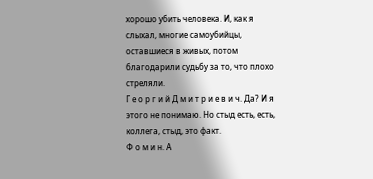хорошо убить человека. И, как я слыхал, многие самоубийцы, оставшиеся в живых, потом благодарили судьбу за то, что плохо стреляли.
Г е о р г и й Д м и т р и е в и ч. Да? И я этого не понимаю. Но стыд есть, есть, коллега, стыд, это факт.
Ф о м и н. А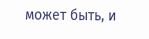может быть, и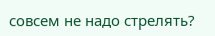совсем не надо стрелять?